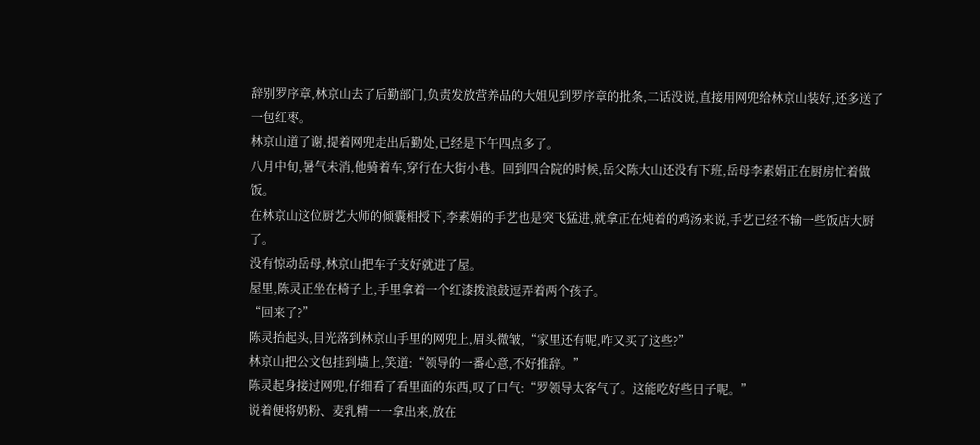辞别罗序章,林京山去了后勤部门,负责发放营养品的大姐见到罗序章的批条,二话没说,直接用网兜给林京山装好,还多送了一包红枣。
林京山道了谢,提着网兜走出后勤处,已经是下午四点多了。
八月中旬,暑气未消,他骑着车,穿行在大街小巷。回到四合院的时候,岳父陈大山还没有下班,岳母李素娟正在厨房忙着做饭。
在林京山这位厨艺大师的倾囊相授下,李素娟的手艺也是突飞猛进,就拿正在炖着的鸡汤来说,手艺已经不输一些饭店大厨了。
没有惊动岳母,林京山把车子支好就进了屋。
屋里,陈灵正坐在椅子上,手里拿着一个红漆拨浪鼓逗弄着两个孩子。
“回来了?”
陈灵抬起头,目光落到林京山手里的网兜上,眉头微皱,“家里还有呢,咋又买了这些?”
林京山把公文包挂到墙上,笑道:“领导的一番心意,不好推辞。”
陈灵起身接过网兜,仔细看了看里面的东西,叹了口气:“罗领导太客气了。这能吃好些日子呢。”
说着便将奶粉、麦乳精一一拿出来,放在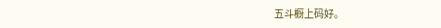五斗橱上码好。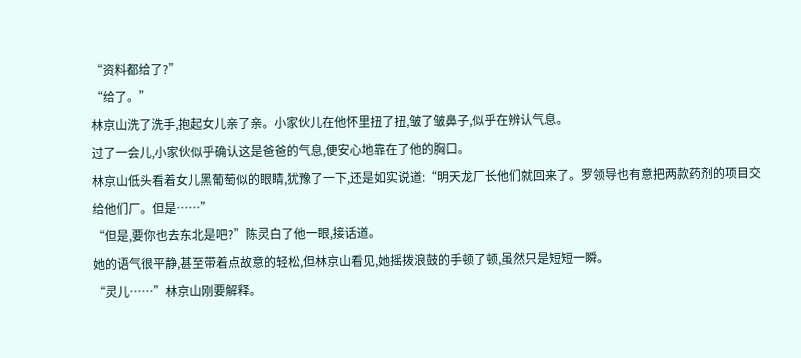“资料都给了?”
“给了。”
林京山洗了洗手,抱起女儿亲了亲。小家伙儿在他怀里扭了扭,皱了皱鼻子,似乎在辨认气息。
过了一会儿,小家伙似乎确认这是爸爸的气息,便安心地靠在了他的胸口。
林京山低头看着女儿黑葡萄似的眼睛,犹豫了一下,还是如实说道:“明天龙厂长他们就回来了。罗领导也有意把两款药剂的项目交给他们厂。但是……”
“但是,要你也去东北是吧?”陈灵白了他一眼,接话道。
她的语气很平静,甚至带着点故意的轻松,但林京山看见,她摇拨浪鼓的手顿了顿,虽然只是短短一瞬。
“灵儿……”林京山刚要解释。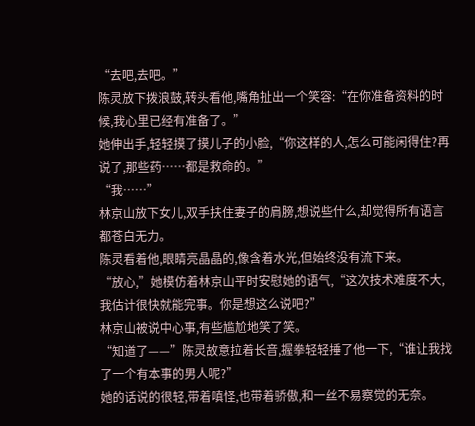“去吧,去吧。”
陈灵放下拨浪鼓,转头看他,嘴角扯出一个笑容:“在你准备资料的时候,我心里已经有准备了。”
她伸出手,轻轻摸了摸儿子的小脸,“你这样的人,怎么可能闲得住?再说了,那些药……都是救命的。”
“我……”
林京山放下女儿,双手扶住妻子的肩膀,想说些什么,却觉得所有语言都苍白无力。
陈灵看着他,眼睛亮晶晶的,像含着水光,但始终没有流下来。
“放心,”她模仿着林京山平时安慰她的语气,“这次技术难度不大,我估计很快就能完事。你是想这么说吧?”
林京山被说中心事,有些尴尬地笑了笑。
“知道了——”陈灵故意拉着长音,握拳轻轻捶了他一下,“谁让我找了一个有本事的男人呢?”
她的话说的很轻,带着嗔怪,也带着骄傲,和一丝不易察觉的无奈。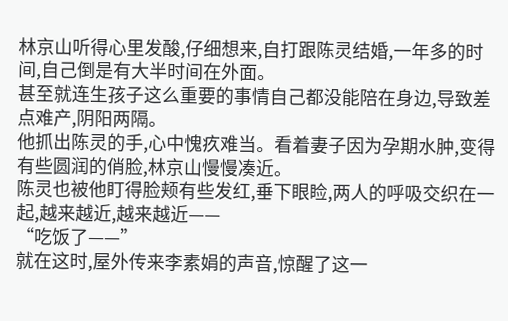林京山听得心里发酸,仔细想来,自打跟陈灵结婚,一年多的时间,自己倒是有大半时间在外面。
甚至就连生孩子这么重要的事情自己都没能陪在身边,导致差点难产,阴阳两隔。
他抓出陈灵的手,心中愧疚难当。看着妻子因为孕期水肿,变得有些圆润的俏脸,林京山慢慢凑近。
陈灵也被他盯得脸颊有些发红,垂下眼睑,两人的呼吸交织在一起,越来越近,越来越近——
“吃饭了——”
就在这时,屋外传来李素娟的声音,惊醒了这一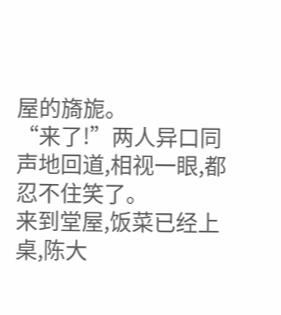屋的旖旎。
“来了!”两人异口同声地回道,相视一眼,都忍不住笑了。
来到堂屋,饭菜已经上桌,陈大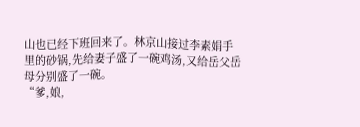山也已经下班回来了。林京山接过李素娟手里的砂锅,先给妻子盛了一碗鸡汤,又给岳父岳母分别盛了一碗。
“爹,娘,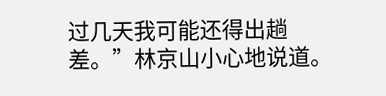过几天我可能还得出趟差。”林京山小心地说道。